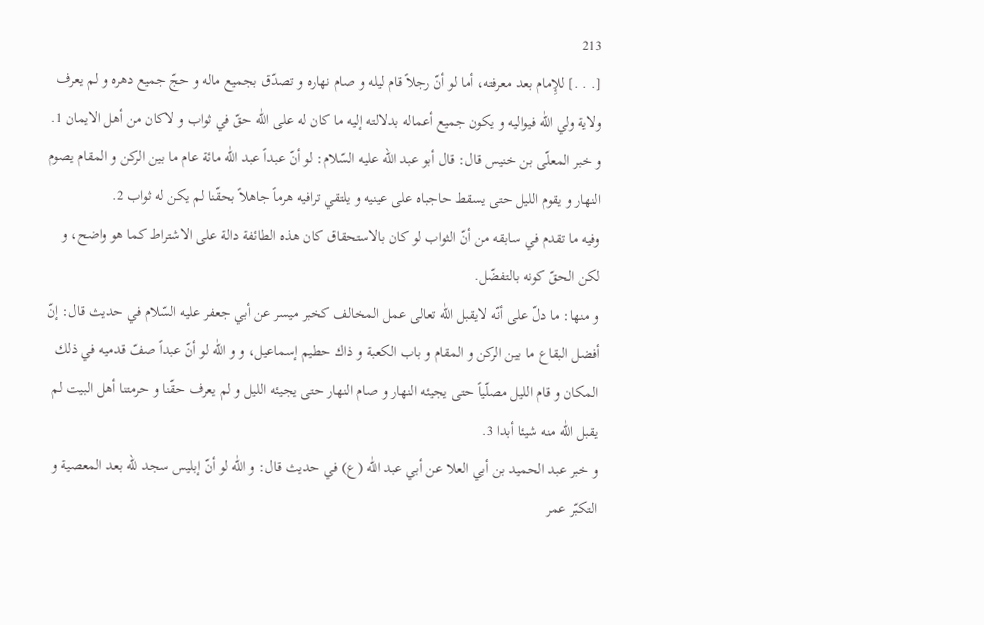213
[. . .] للإِمام بعد معرفته، أما لو أنّ رجلاً قام ليله و صام نهاره و تصدّق بجميع ماله و حجّ جميع دهره و لم يعرف ولاية ولي اللّٰه فيواليه و يكون جميع أعماله بدلالته إليه ما كان له على اللّٰه حقّ في ثواب و لاكان من أهل الايمان 1.
و خبر المعلّى بن خنيس قال: قال أبو عبد الله عليه السّلام: لو أنّ عبداً عبد اللّٰه مائة عام ما بين الركن و المقام يصوم النهار و يقوم الليل حتى يسقط حاجباه على عينيه و يلتقي ترافيه هرماً جاهلاً بحقّنا لم يكن له ثواب 2.
وفيه ما تقدم في سابقه من أنّ الثواب لو كان بالاستحقاق كان هذه الطائفة دالة على الاشتراط كما هو واضح، و لكن الحقّ كونه بالتفضّل.
و منها: ما دلّ على أنّه لايقبل اللّٰه تعالى عمل المخالف كخبر ميسر عن أبي جعفر عليه السّلام في حديث قال: إنّ أفضل البقاع ما بين الركن و المقام و باب الكعبة و ذاك حطيم إسماعيل، و و اللّٰه لو أنّ عبداً صفّ قدميه في ذلك المكان و قام الليل مصلّياً حتى يجيئه النهار و صام النهار حتى يجيئه الليل و لم يعرف حقّنا و حرمتنا أهل البيت لم يقبل اللّٰه منه شيئا أبدا 3.
و خبر عبد الحميد بن أبي العلا عن أبي عبد اللّٰه (ع) في حديث قال: و اللّٰه لو أنّ إبليس سجد للّه بعد المعصية و التكبّر عمر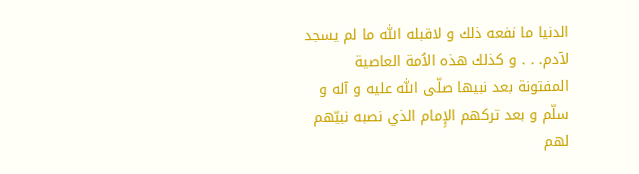الدنيا ما نفعه ذلك و لاقبله اللّٰه ما لم يسجد لآدم. . . و كذلك هذه الاُمة العاصية المفتونة بعد نبيها صلّى اللّٰه عليه و آله و سلّم و بعد تركهم الإِمام الذي نصبه نبيّهم لهم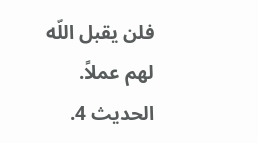فلن يقبل اللّه لهم عملاً. الحديث 4.